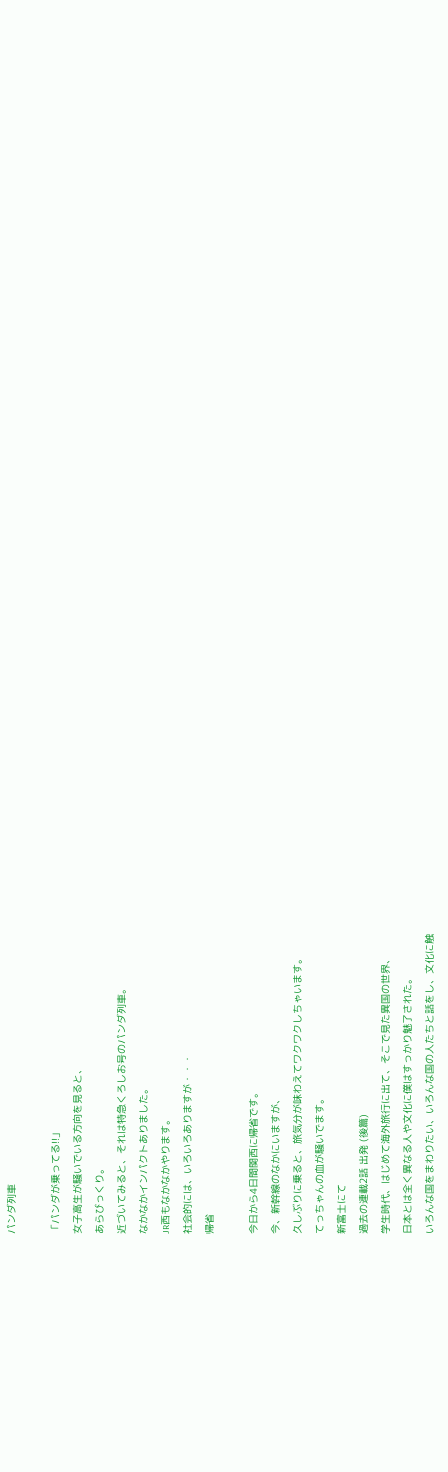パンダ列車

「パンダが乗ってる!!」
女子高生が騒いでいる方向を見ると、
あらびっくり。
近づいてみると、それは特急くろしお号のパンダ列車。
なかなかインパクトありました。
JR西もなかなかやります。
社会的には、いろいろありますが・・・
帰省

今日から4日間関西に帰省です。
今、新幹線のなかにいますが、
久しぶりに乗ると、旅気分が味わえてワクワクしちゃいます。
てっちゃんの血が騒いでます。
新富士にて
過去の連載2話 出発 (後篇)
学生時代、はじめて海外旅行に出て、そこで見た異国の世界、
日本とは全く異なる人や文化に僕はすっかり魅了された。
いろんな国をまわりたい、いろんな国の人たちと話をし、文化に触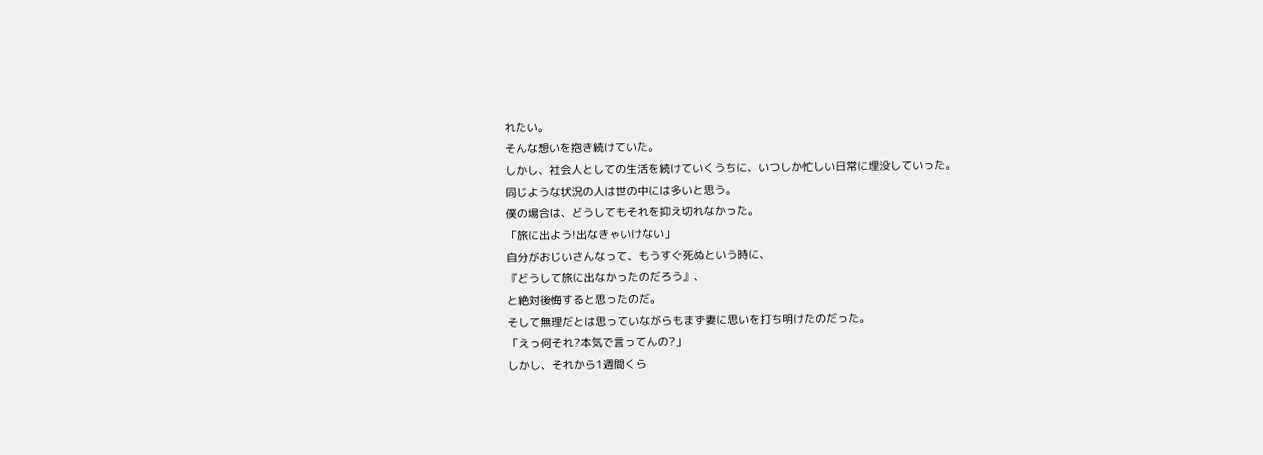れたい。
そんな想いを抱き続けていた。
しかし、社会人としての生活を続けていくうちに、いつしか忙しい日常に埋没していった。
同じような状況の人は世の中には多いと思う。
僕の場合は、どうしてもそれを抑え切れなかった。
「旅に出よう!出なきゃいけない」
自分がおじいさんなって、もうすぐ死ぬという時に、
『どうして旅に出なかったのだろう』、
と絶対後悔すると思ったのだ。
そして無理だとは思っていながらもまず妻に思いを打ち明けたのだった。
「えっ何それ?本気で言ってんの?」
しかし、それから1週間くら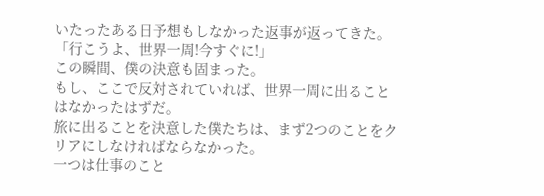いたったある日予想もしなかった返事が返ってきた。
「行こうよ、世界一周!今すぐに!」
この瞬間、僕の決意も固まった。
もし、ここで反対されていれば、世界一周に出ることはなかったはずだ。
旅に出ることを決意した僕たちは、まず2つのことをクリアにしなければならなかった。
一つは仕事のこと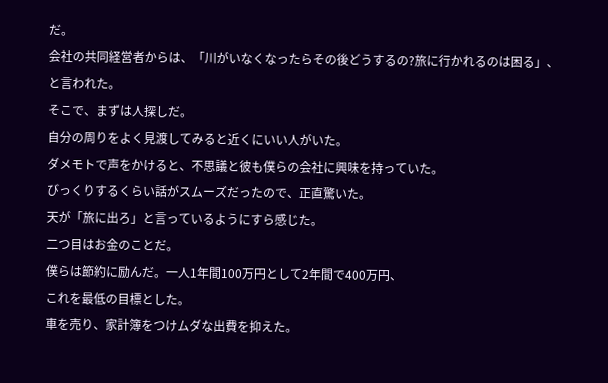だ。
会社の共同経営者からは、「川がいなくなったらその後どうするの?旅に行かれるのは困る」、
と言われた。
そこで、まずは人探しだ。
自分の周りをよく見渡してみると近くにいい人がいた。
ダメモトで声をかけると、不思議と彼も僕らの会社に興味を持っていた。
びっくりするくらい話がスムーズだったので、正直驚いた。
天が「旅に出ろ」と言っているようにすら感じた。
二つ目はお金のことだ。
僕らは節約に励んだ。一人1年間100万円として2年間で400万円、
これを最低の目標とした。
車を売り、家計簿をつけムダな出費を抑えた。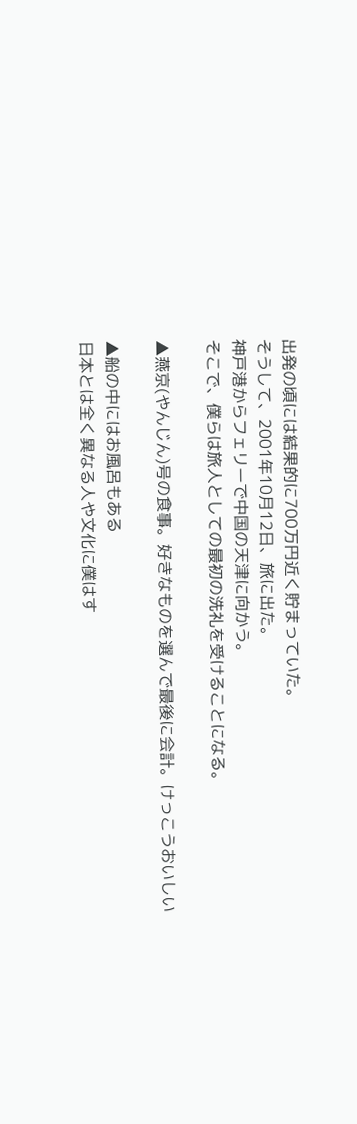出発の頃には結果的に700万円近く貯まっていた。
そうして、2001年10月12日、旅に出た。
神戸港からフェリーで中国の天津に向かう。
そこで、僕らは旅人としての最初の洗礼を受けることになる。

▲燕京(やんじん)号の食事。好きなものを選んで最後に会計。けっこうおいしい

▲船の中にはお風呂もある
日本とは全く異なる人や文化に僕はす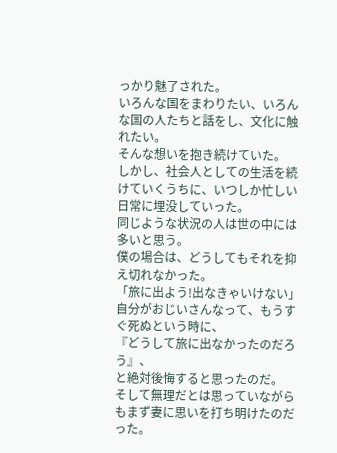っかり魅了された。
いろんな国をまわりたい、いろんな国の人たちと話をし、文化に触れたい。
そんな想いを抱き続けていた。
しかし、社会人としての生活を続けていくうちに、いつしか忙しい日常に埋没していった。
同じような状況の人は世の中には多いと思う。
僕の場合は、どうしてもそれを抑え切れなかった。
「旅に出よう!出なきゃいけない」
自分がおじいさんなって、もうすぐ死ぬという時に、
『どうして旅に出なかったのだろう』、
と絶対後悔すると思ったのだ。
そして無理だとは思っていながらもまず妻に思いを打ち明けたのだった。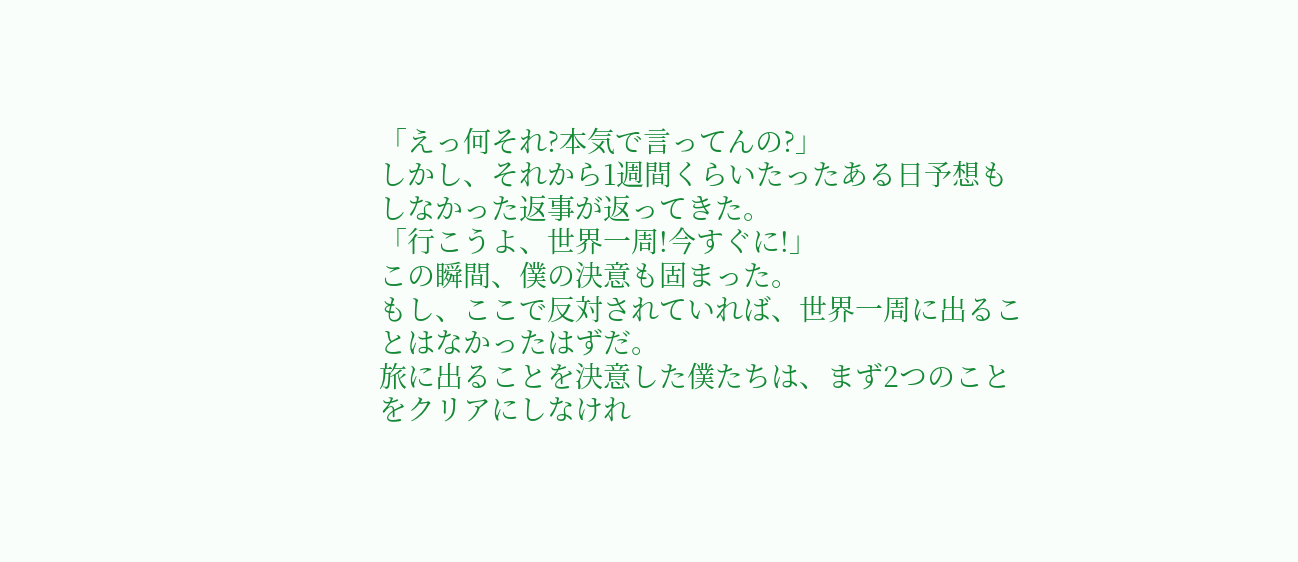「えっ何それ?本気で言ってんの?」
しかし、それから1週間くらいたったある日予想もしなかった返事が返ってきた。
「行こうよ、世界一周!今すぐに!」
この瞬間、僕の決意も固まった。
もし、ここで反対されていれば、世界一周に出ることはなかったはずだ。
旅に出ることを決意した僕たちは、まず2つのことをクリアにしなけれ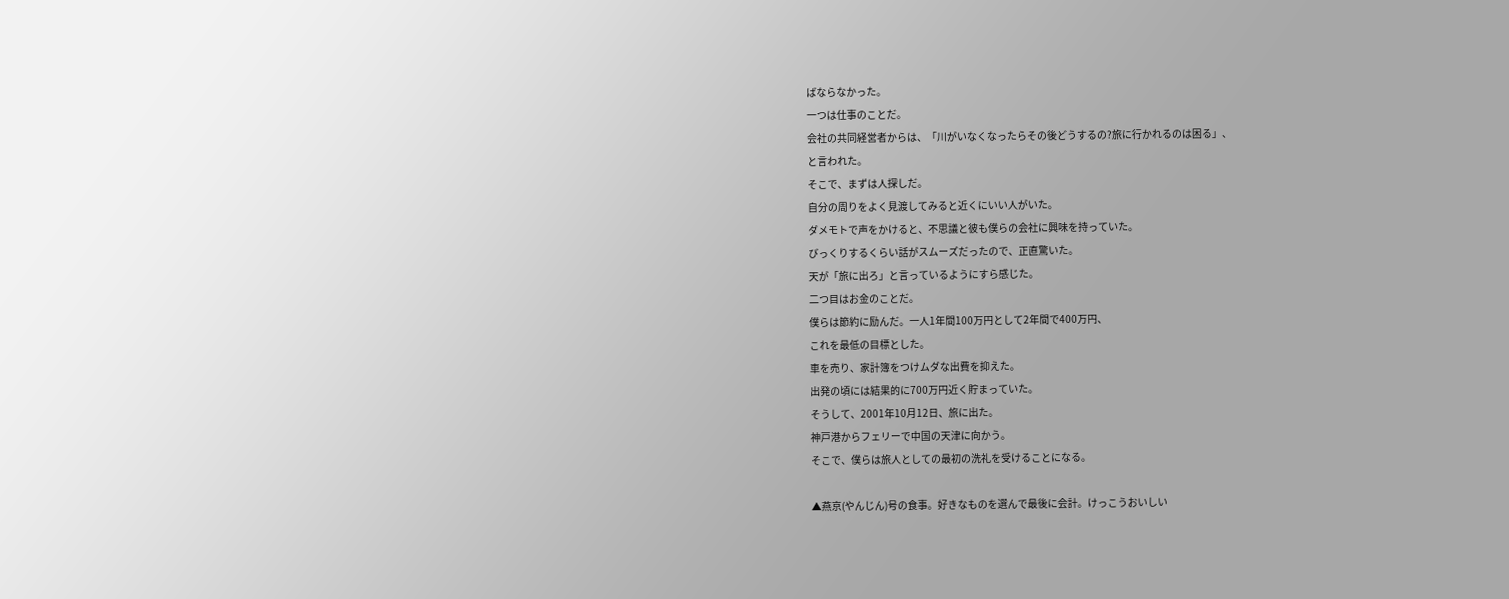ばならなかった。
一つは仕事のことだ。
会社の共同経営者からは、「川がいなくなったらその後どうするの?旅に行かれるのは困る」、
と言われた。
そこで、まずは人探しだ。
自分の周りをよく見渡してみると近くにいい人がいた。
ダメモトで声をかけると、不思議と彼も僕らの会社に興味を持っていた。
びっくりするくらい話がスムーズだったので、正直驚いた。
天が「旅に出ろ」と言っているようにすら感じた。
二つ目はお金のことだ。
僕らは節約に励んだ。一人1年間100万円として2年間で400万円、
これを最低の目標とした。
車を売り、家計簿をつけムダな出費を抑えた。
出発の頃には結果的に700万円近く貯まっていた。
そうして、2001年10月12日、旅に出た。
神戸港からフェリーで中国の天津に向かう。
そこで、僕らは旅人としての最初の洗礼を受けることになる。

▲燕京(やんじん)号の食事。好きなものを選んで最後に会計。けっこうおいしい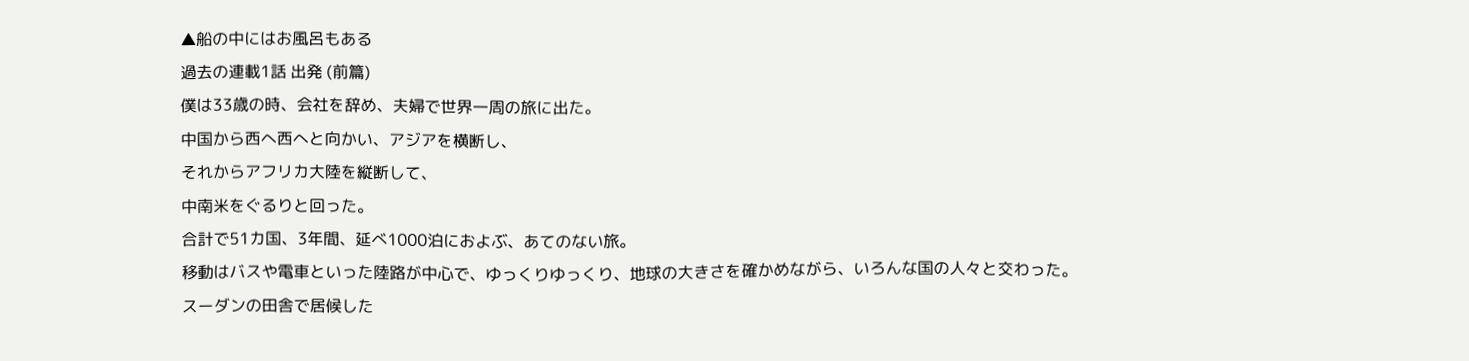▲船の中にはお風呂もある
過去の連載1話 出発 (前篇)
僕は33歳の時、会社を辞め、夫婦で世界一周の旅に出た。
中国から西へ西へと向かい、アジアを横断し、
それからアフリカ大陸を縦断して、
中南米をぐるりと回った。
合計で51カ国、3年間、延べ1000泊におよぶ、あてのない旅。
移動はバスや電車といった陸路が中心で、ゆっくりゆっくり、地球の大きさを確かめながら、いろんな国の人々と交わった。
スーダンの田舎で居候した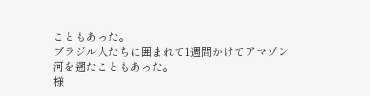こともあった。
ブラジル人たちに囲まれて1週間かけてアマゾン河を遡たこともあった。
様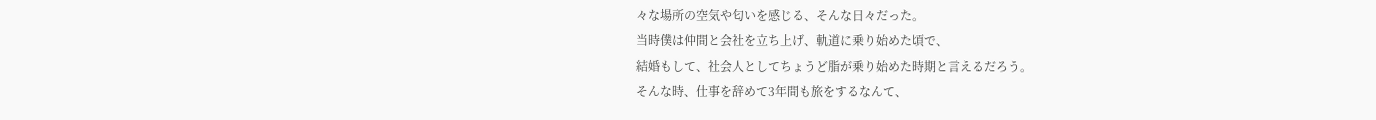々な場所の空気や匂いを感じる、そんな日々だった。
当時僕は仲間と会社を立ち上げ、軌道に乗り始めた頃で、
結婚もして、社会人としてちょうど脂が乗り始めた時期と言えるだろう。
そんな時、仕事を辞めて3年間も旅をするなんて、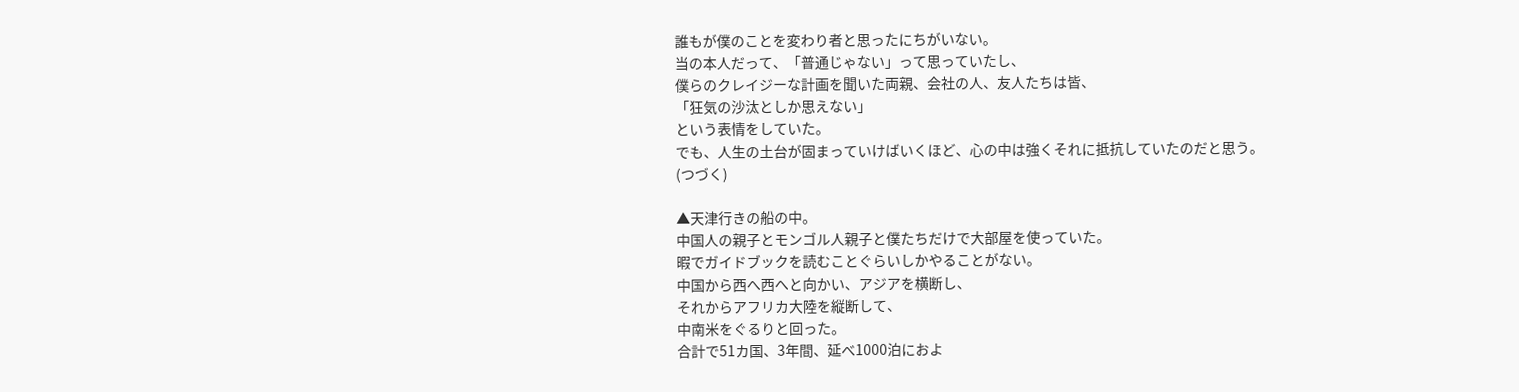誰もが僕のことを変わり者と思ったにちがいない。
当の本人だって、「普通じゃない」って思っていたし、
僕らのクレイジーな計画を聞いた両親、会社の人、友人たちは皆、
「狂気の沙汰としか思えない」
という表情をしていた。
でも、人生の土台が固まっていけばいくほど、心の中は強くそれに抵抗していたのだと思う。
(つづく)

▲天津行きの船の中。
中国人の親子とモンゴル人親子と僕たちだけで大部屋を使っていた。
暇でガイドブックを読むことぐらいしかやることがない。
中国から西へ西へと向かい、アジアを横断し、
それからアフリカ大陸を縦断して、
中南米をぐるりと回った。
合計で51カ国、3年間、延べ1000泊におよ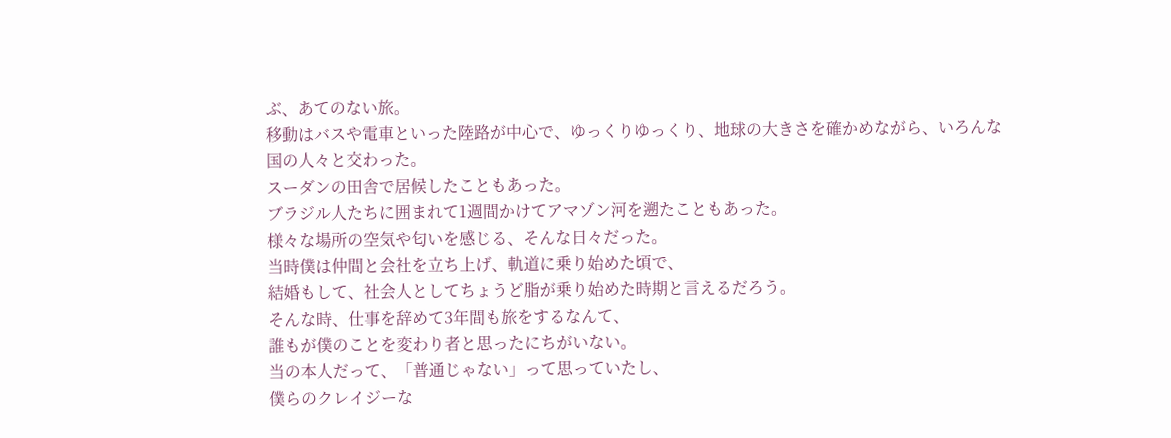ぶ、あてのない旅。
移動はバスや電車といった陸路が中心で、ゆっくりゆっくり、地球の大きさを確かめながら、いろんな国の人々と交わった。
スーダンの田舎で居候したこともあった。
ブラジル人たちに囲まれて1週間かけてアマゾン河を遡たこともあった。
様々な場所の空気や匂いを感じる、そんな日々だった。
当時僕は仲間と会社を立ち上げ、軌道に乗り始めた頃で、
結婚もして、社会人としてちょうど脂が乗り始めた時期と言えるだろう。
そんな時、仕事を辞めて3年間も旅をするなんて、
誰もが僕のことを変わり者と思ったにちがいない。
当の本人だって、「普通じゃない」って思っていたし、
僕らのクレイジーな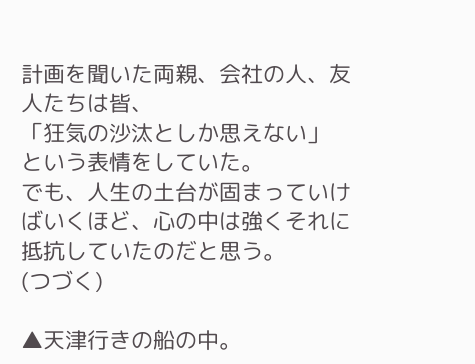計画を聞いた両親、会社の人、友人たちは皆、
「狂気の沙汰としか思えない」
という表情をしていた。
でも、人生の土台が固まっていけばいくほど、心の中は強くそれに抵抗していたのだと思う。
(つづく)

▲天津行きの船の中。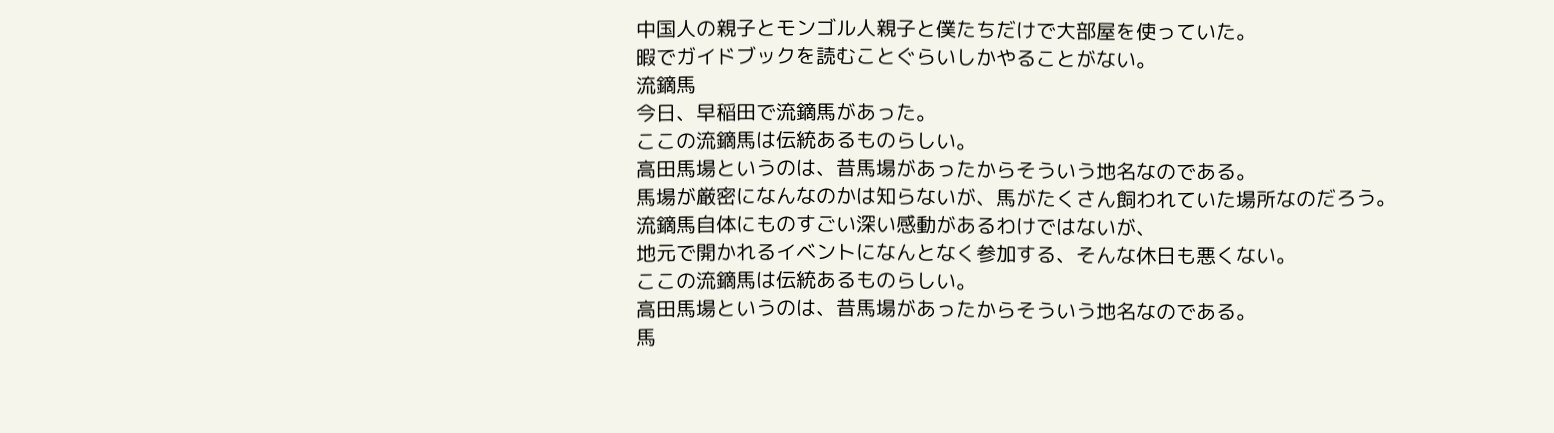中国人の親子とモンゴル人親子と僕たちだけで大部屋を使っていた。
暇でガイドブックを読むことぐらいしかやることがない。
流鏑馬
今日、早稲田で流鏑馬があった。
ここの流鏑馬は伝統あるものらしい。
高田馬場というのは、昔馬場があったからそういう地名なのである。
馬場が厳密になんなのかは知らないが、馬がたくさん飼われていた場所なのだろう。
流鏑馬自体にものすごい深い感動があるわけではないが、
地元で開かれるイベントになんとなく参加する、そんな休日も悪くない。
ここの流鏑馬は伝統あるものらしい。
高田馬場というのは、昔馬場があったからそういう地名なのである。
馬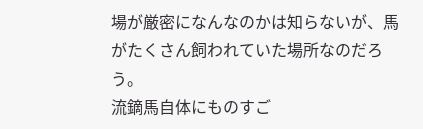場が厳密になんなのかは知らないが、馬がたくさん飼われていた場所なのだろう。
流鏑馬自体にものすご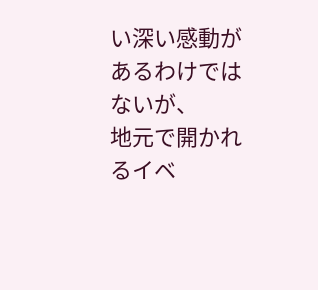い深い感動があるわけではないが、
地元で開かれるイベ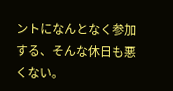ントになんとなく参加する、そんな休日も悪くない。